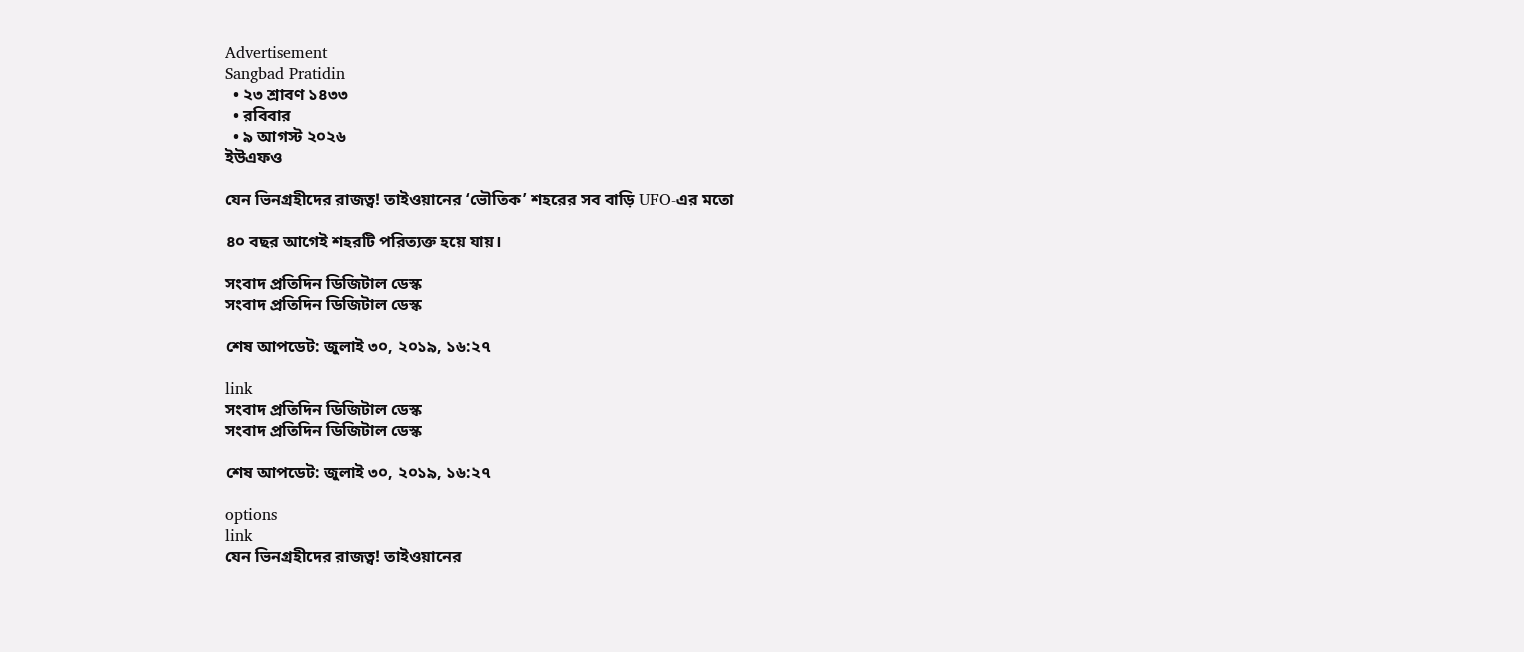Advertisement
Sangbad Pratidin
  • ২৩ শ্রাবণ ১৪৩৩
  • রবিবার
  • ৯ আগস্ট ২০২৬
ইউএফও

যেন ভিনগ্রহীদের রাজত্ব! তাইওয়ানের ‘ভৌতিক’ শহরের সব বাড়ি UFO-এর মতো

৪০ বছর আগেই শহরটি পরিত্যক্ত হয়ে যায়।

সংবাদ প্রতিদিন ডিজিটাল ডেস্ক
সংবাদ প্রতিদিন ডিজিটাল ডেস্ক

শেষ আপডেট: জুলাই ৩০, ২০১৯, ১৬:২৭

link
সংবাদ প্রতিদিন ডিজিটাল ডেস্ক
সংবাদ প্রতিদিন ডিজিটাল ডেস্ক

শেষ আপডেট: জুলাই ৩০, ২০১৯, ১৬:২৭

options
link
যেন ভিনগ্রহীদের রাজত্ব! তাইওয়ানের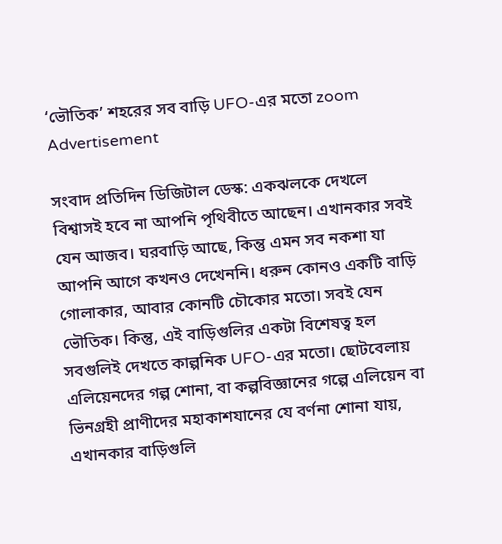‘ভৌতিক’ শহরের সব বাড়ি UFO-এর মতো zoom
Advertisement

সংবাদ প্রতিদিন ডিজিটাল ডেস্ক: একঝলকে দেখলে বিশ্বাসই হবে না আপনি পৃথিবীতে আছেন। এখানকার সবই যেন আজব। ঘরবাড়ি আছে, কিন্তু এমন সব নকশা যা আপনি আগে কখনও দেখেননি। ধরুন কোনও একটি বাড়ি গোলাকার, আবার কোনটি চৌকোর মতো। সবই যেন ভৌতিক। কিন্তু, এই বাড়িগুলির একটা বিশেষত্ব হল সবগুলিই দেখতে কাল্পনিক UFO-এর মতো। ছোটবেলায় এলিয়েনদের গল্প শোনা, বা কল্পবিজ্ঞানের গল্পে এলিয়েন বা ভিনগ্রহী প্রাণীদের মহাকাশযানের যে বর্ণনা শোনা যায়, এখানকার বাড়িগুলি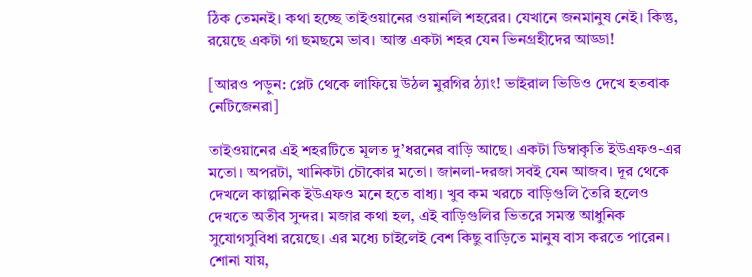ঠিক তেমনই। কথা হচ্ছে তাইওয়ানের ওয়ানলি শহরের। যেখানে জনমানুষ নেই। কিন্তু, রয়েছে একটা গা ছমছমে ভাব। আস্ত একটা শহর যেন ভিনগ্রহীদের আড্ডা!

[আরও পড়ুন: প্লেট থেকে লাফিয়ে উঠল মুরগির ঠ্যাং! ভাইরাল ভিডিও দেখে হতবাক নেটিজেনরা]

তাইওয়ানের এই শহরটিতে মূলত দু’ধরনের বাড়ি আছে। একটা ডিম্বাকৃতি ইউএফও-এর মতো। অপরটা, খানিকটা চৌকোর মতো। জানলা-দরজা সবই যেন আজব। দূর থেকে দেখলে কাল্পনিক ইউএফও মনে হতে বাধ্য। খুব কম খরচে বাড়িগুলি তৈরি হলেও দেখতে অতীব সুন্দর। মজার কথা হল, এই বাড়িগুলির ভিতরে সমস্ত আধুনিক সুযোগসুবিধা রয়েছে। এর মধ্যে চাইলেই বেশ কিছু বাড়িতে মানুষ বাস করতে পারেন। শোনা যায়,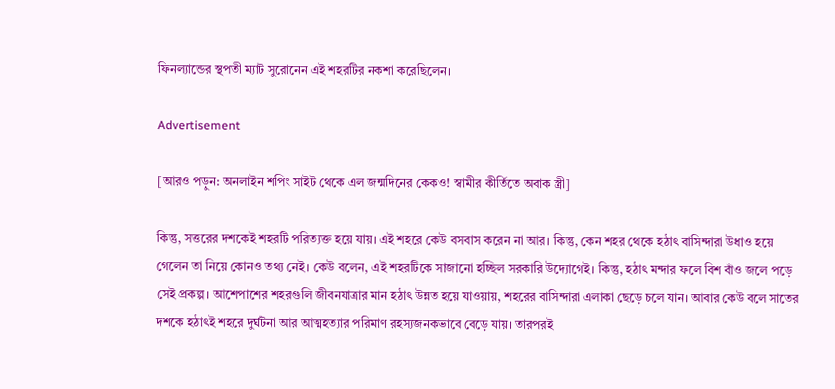ফিনল্যান্ডের স্থপতী ম্যাট সুরোনেন এই শহরটির নকশা করেছিলেন।

Advertisement

[আরও পড়ুন: অনলাইন শপিং সাইট থেকে এল জন্মদিনের কেকও! স্বামীর কীর্তিতে অবাক স্ত্রী]

কিন্তু, সত্তরের দশকেই শহরটি পরিত্যক্ত হয়ে যায়। এই শহরে কেউ বসবাস করেন না আর। কিন্তু, কেন শহর থেকে হঠাৎ বাসিন্দারা উধাও হয়ে গেলেন তা নিয়ে কোনও তথ্য নেই। কেউ বলেন, এই শহরটিকে সাজানো হচ্ছিল সরকারি উদ্যোগেই। কিন্তু, হঠাৎ মন্দার ফলে বিশ বাঁও জলে পড়ে সেই প্রকল্প। আশেপাশের শহরগুলি জীবনযাত্রার মান হঠাৎ উন্নত হয়ে যাওয়ায়, শহরের বাসিন্দারা এলাকা ছেড়ে চলে যান। আবার কেউ বলে সাতের দশকে হঠাৎই শহরে দুর্ঘটনা আর আত্মহত্যার পরিমাণ রহস্যজনকভাবে বেড়ে যায়। তারপরই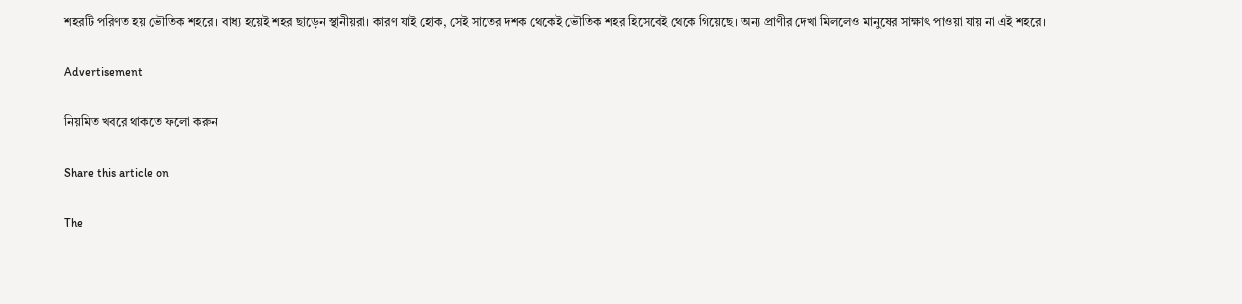শহরটি পরিণত হয় ভৌতিক শহরে। বাধ্য হয়েই শহর ছাড়েন স্থানীয়রা। কারণ যাই হোক, সেই সাতের দশক থেকেই ভৌতিক শহর হিসেবেই থেকে গিয়েছে। অন্য প্রাণীর দেখা মিললেও মানুষের সাক্ষাৎ পাওয়া যায় না এই শহরে।

Advertisement

নিয়মিত খবরে থাকতে ফলো করুন

Share this article on

The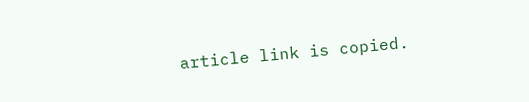article link is copied.